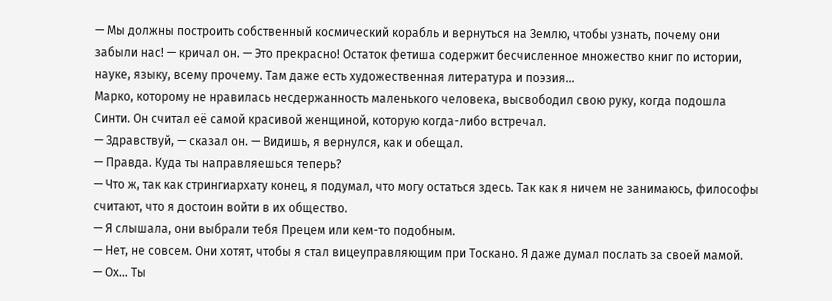— Мы должны построить собственный космический корабль и вернуться на Землю, чтобы узнать, почему они забыли нас! — кричал он. — Это прекрасно! Остаток фетиша содержит бесчисленное множество книг по истории, науке, языку, всему прочему. Там даже есть художественная литература и поэзия…
Марко, которому не нравилась несдержанность маленького человека, высвободил свою руку, когда подошла Синти. Он считал её самой красивой женщиной, которую когда-либо встречал.
— Здравствуй, — сказал он. — Видишь, я вернулся, как и обещал.
— Правда. Куда ты направляешься теперь?
— Что ж, так как стрингиархату конец, я подумал, что могу остаться здесь. Так как я ничем не занимаюсь, философы считают, что я достоин войти в их общество.
— Я слышала, они выбрали тебя Прецем или кем-то подобным.
— Нет, не совсем. Они хотят, чтобы я стал вицеуправляющим при Тоскано. Я даже думал послать за своей мамой.
— Ох… Ты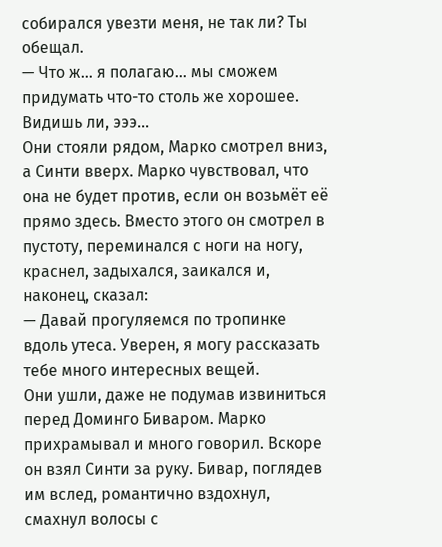собирался увезти меня, не так ли? Ты обещал.
— Что ж… я полагаю… мы сможем придумать что-то столь же хорошее. Видишь ли, эээ…
Они стояли рядом, Марко смотрел вниз, а Синти вверх. Марко чувствовал, что она не будет против, если он возьмёт её прямо здесь. Вместо этого он смотрел в пустоту, переминался с ноги на ногу, краснел, задыхался, заикался и, наконец, сказал:
— Давай прогуляемся по тропинке вдоль утеса. Уверен, я могу рассказать тебе много интересных вещей.
Они ушли, даже не подумав извиниться перед Доминго Биваром. Марко прихрамывал и много говорил. Вскоре он взял Синти за руку. Бивар, поглядев им вслед, романтично вздохнул, смахнул волосы с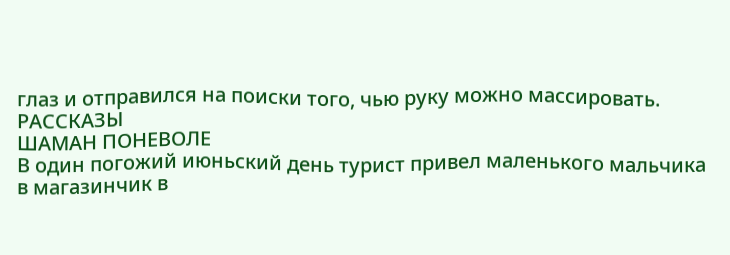глаз и отправился на поиски того, чью руку можно массировать.
РАССКАЗЫ
ШАМАН ПОНЕВОЛЕ
В один погожий июньский день турист привел маленького мальчика в магазинчик в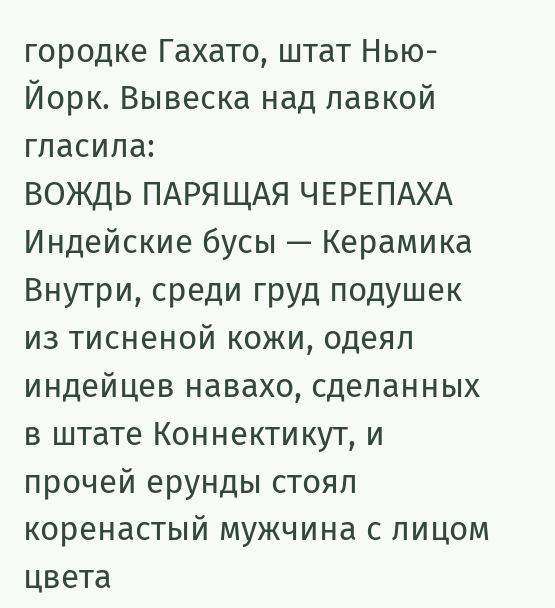городке Гахато, штат Нью-Йорк. Вывеска над лавкой гласила:
ВОЖДЬ ПАРЯЩАЯ ЧЕРЕПАХА
Индейские бусы — Керамика
Внутри, среди груд подушек из тисненой кожи, одеял индейцев навахо, сделанных в штате Коннектикут, и прочей ерунды стоял коренастый мужчина с лицом цвета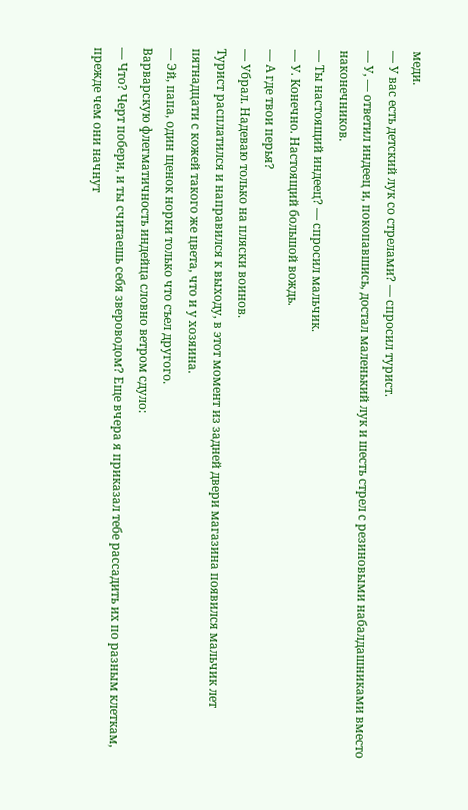меди.
— У вас есть детский лук со стрелами? — спросил турист.
— У, — ответил индеец и, покопавшись, достал маленький лук и шесть стрел с резиновыми набалдашниками вместо наконечников.
— Ты настоящий индеец? — спросил мальчик.
— У. Конечно. Настоящий большой вождь.
— А где твои перья?
— Убрал. Надеваю только на пляски воинов.
Турист расплатился и направился к выходу, в этот момент из задней двери магазина появился мальчик лет пятнадцати с кожей такого же цвета, что и у хозяина.
— Эй, папа, один щенок норки только что съел другого.
Варварскую флегматичность индейца словно ветром сдуло:
— Что? Черт побери, и ты считаешь себя звероводом? Еще вчера я приказал тебе рассадить их по разным клеткам, прежде чем они начнут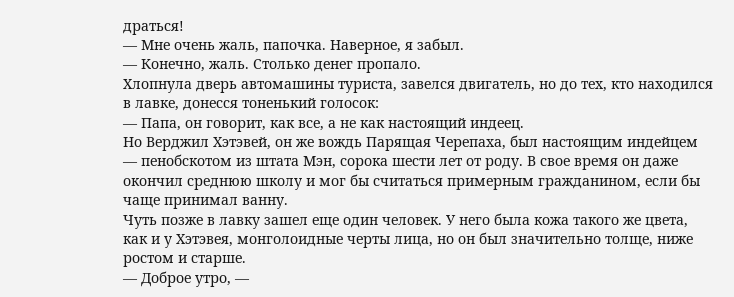драться!
— Мне очень жаль, папочка. Наверное, я забыл.
— Конечно, жаль. Столько денег пропало.
Хлопнула дверь автомашины туриста, завелся двигатель, но до тех, кто находился в лавке, донесся тоненький голосок:
— Папа, он говорит, как все, а не как настоящий индеец.
Но Верджил Хэтэвей, он же вождь Парящая Черепаха, был настоящим индейцем — пенобскотом из штата Мэн, сорока шести лет от роду. В свое время он даже окончил среднюю школу и мог бы считаться примерным гражданином, если бы чаще принимал ванну.
Чуть позже в лавку зашел еще один человек. У него была кожа такого же цвета, как и у Хэтэвея, монголоидные черты лица, но он был значительно толще, ниже ростом и старше.
— Доброе утро, —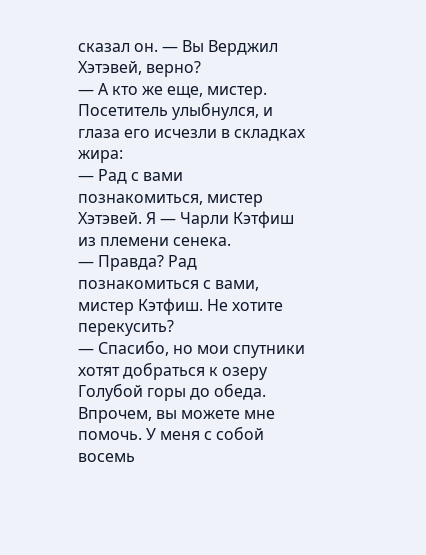сказал он. — Вы Верджил Хэтэвей, верно?
— А кто же еще, мистер.
Посетитель улыбнулся, и глаза его исчезли в складках жира:
— Рад с вами познакомиться, мистер Хэтэвей. Я — Чарли Кэтфиш из племени сенека.
— Правда? Рад познакомиться с вами, мистер Кэтфиш. Не хотите перекусить?
— Спасибо, но мои спутники хотят добраться к озеру Голубой горы до обеда. Впрочем, вы можете мне помочь. У меня с собой восемь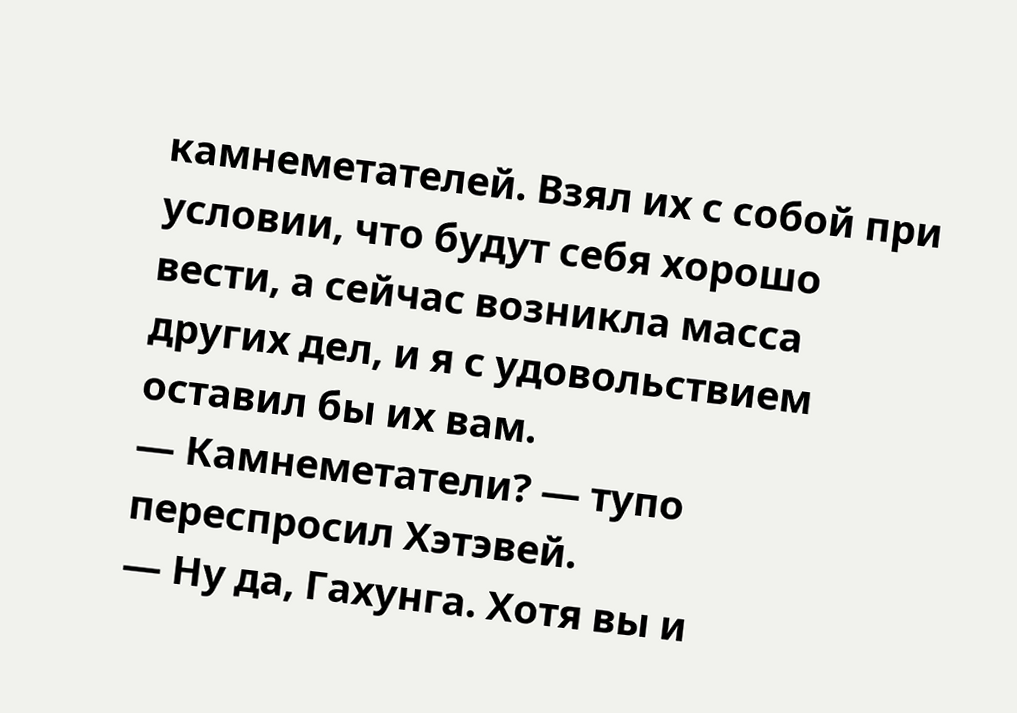камнеметателей. Взял их с собой при условии, что будут себя хорошо вести, а сейчас возникла масса других дел, и я с удовольствием оставил бы их вам.
— Камнеметатели? — тупо переспросил Хэтэвей.
— Ну да, Гахунга. Хотя вы и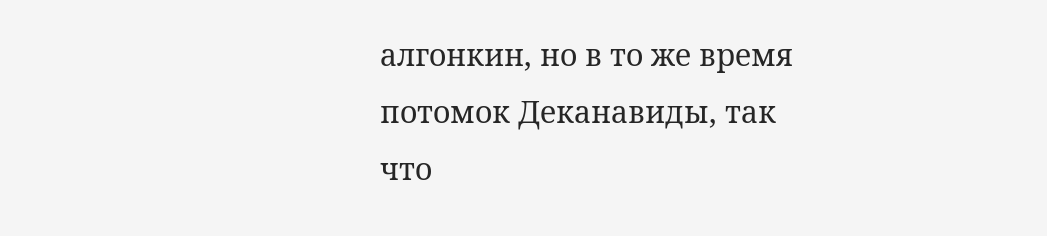алгонкин, но в то же время потомок Деканавиды, так что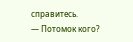справитесь.
— Потомок кого?